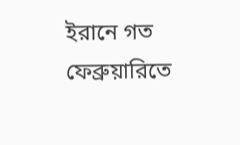ইরানে গত ফেব্রুয়ারিতে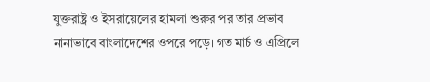যুক্তরাষ্ট্র ও ইসরায়েলের হামলা শুরুর পর তার প্রভাব নানাভাবে বাংলাদেশের ওপরে পড়ে। গত মার্চ ও এপ্রিলে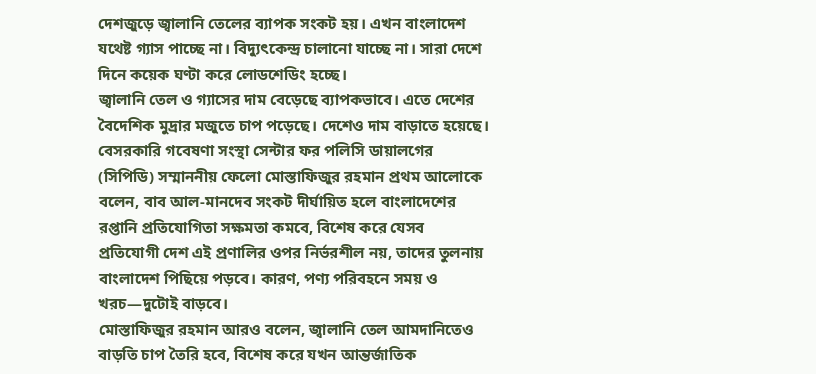দেশজুড়ে জ্বালানি তেলের ব্যাপক সংকট হয়। এখন বাংলাদেশ যথেষ্ট গ্যাস পাচ্ছে না। বিদ্যুৎকেন্দ্র চালানো যাচ্ছে না। সারা দেশে দিনে কয়েক ঘণ্টা করে লোডশেডিং হচ্ছে।
জ্বালানি তেল ও গ্যাসের দাম বেড়েছে ব্যাপকভাবে। এতে দেশের বৈদেশিক মুদ্রার মজুতে চাপ পড়েছে। দেশেও দাম বাড়াতে হয়েছে।
বেসরকারি গবেষণা সংস্থা সেন্টার ফর পলিসি ডায়ালগের (সিপিডি) সম্মাননীয় ফেলো মোস্তাফিজুর রহমান প্রথম আলোকে বলেন, বাব আল-মানদেব সংকট দীর্ঘায়িত হলে বাংলাদেশের রপ্তানি প্রতিযোগিতা সক্ষমতা কমবে, বিশেষ করে যেসব প্রতিযোগী দেশ এই প্রণালির ওপর নির্ভরশীল নয়, তাদের তুলনায় বাংলাদেশ পিছিয়ে পড়বে। কারণ, পণ্য পরিবহনে সময় ও খরচ—দুটোই বাড়বে।
মোস্তাফিজুর রহমান আরও বলেন, জ্বালানি তেল আমদানিতেও বাড়তি চাপ তৈরি হবে, বিশেষ করে যখন আন্তর্জাতিক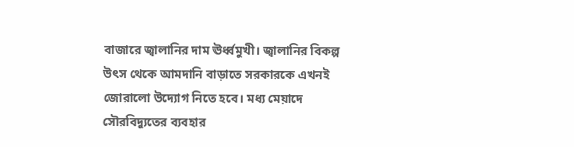বাজারে জ্বালানির দাম ঊর্ধ্বমুখী। জ্বালানির বিকল্প উৎস থেকে আমদানি বাড়াতে সরকারকে এখনই জোরালো উদ্যোগ নিতে হবে। মধ্য মেয়াদে সৌরবিদ্যুতের ব্যবহার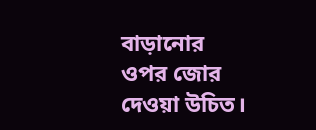বাড়ানোর ওপর জোর দেওয়া উচিত।